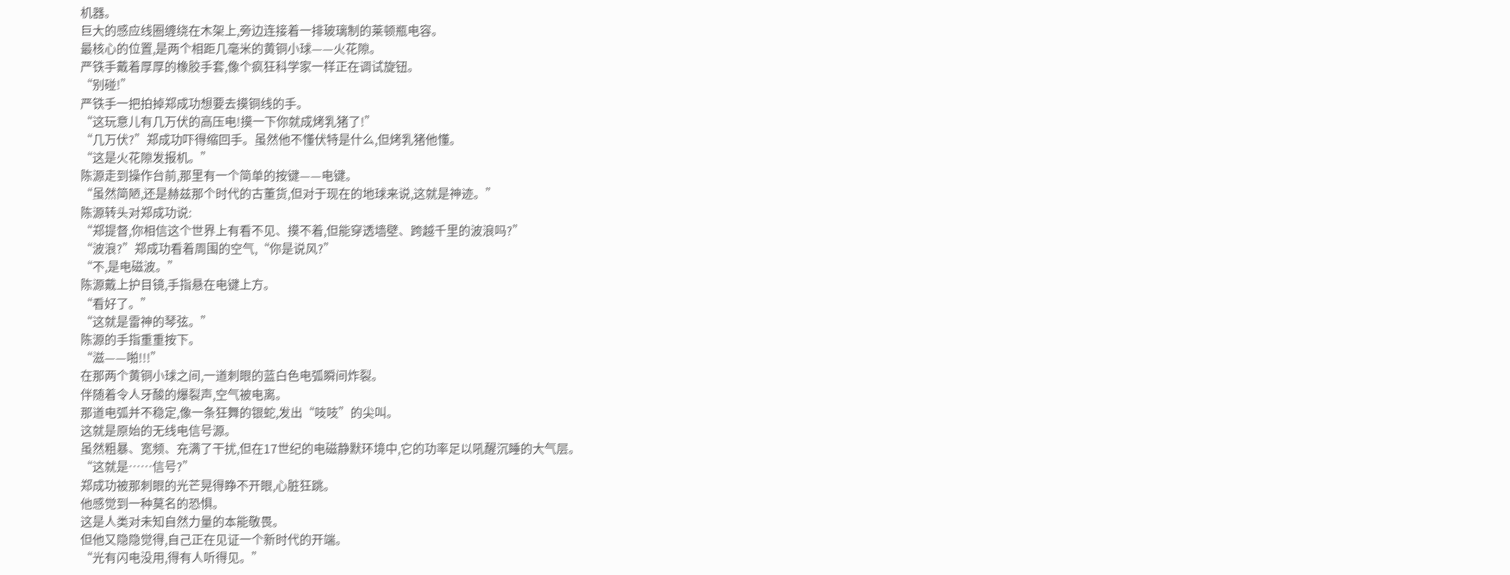机器。
巨大的感应线圈缠绕在木架上,旁边连接着一排玻璃制的莱顿瓶电容。
最核心的位置,是两个相距几毫米的黄铜小球——火花隙。
严铁手戴着厚厚的橡胶手套,像个疯狂科学家一样正在调试旋钮。
“别碰!”
严铁手一把拍掉郑成功想要去摸铜线的手。
“这玩意儿有几万伏的高压电!摸一下你就成烤乳猪了!”
“几万伏?”郑成功吓得缩回手。虽然他不懂伏特是什么,但烤乳猪他懂。
“这是火花隙发报机。”
陈源走到操作台前,那里有一个简单的按键——电键。
“虽然简陋,还是赫兹那个时代的古董货,但对于现在的地球来说,这就是神迹。”
陈源转头对郑成功说:
“郑提督,你相信这个世界上有看不见、摸不着,但能穿透墙壁、跨越千里的波浪吗?”
“波浪?”郑成功看着周围的空气,“你是说风?”
“不,是电磁波。”
陈源戴上护目镜,手指悬在电键上方。
“看好了。”
“这就是雷神的琴弦。”
陈源的手指重重按下。
“滋——啪!!!”
在那两个黄铜小球之间,一道刺眼的蓝白色电弧瞬间炸裂。
伴随着令人牙酸的爆裂声,空气被电离。
那道电弧并不稳定,像一条狂舞的银蛇,发出“吱吱”的尖叫。
这就是原始的无线电信号源。
虽然粗暴、宽频、充满了干扰,但在17世纪的电磁静默环境中,它的功率足以吼醒沉睡的大气层。
“这就是……信号?”
郑成功被那刺眼的光芒晃得睁不开眼,心脏狂跳。
他感觉到一种莫名的恐惧。
这是人类对未知自然力量的本能敬畏。
但他又隐隐觉得,自己正在见证一个新时代的开端。
“光有闪电没用,得有人听得见。”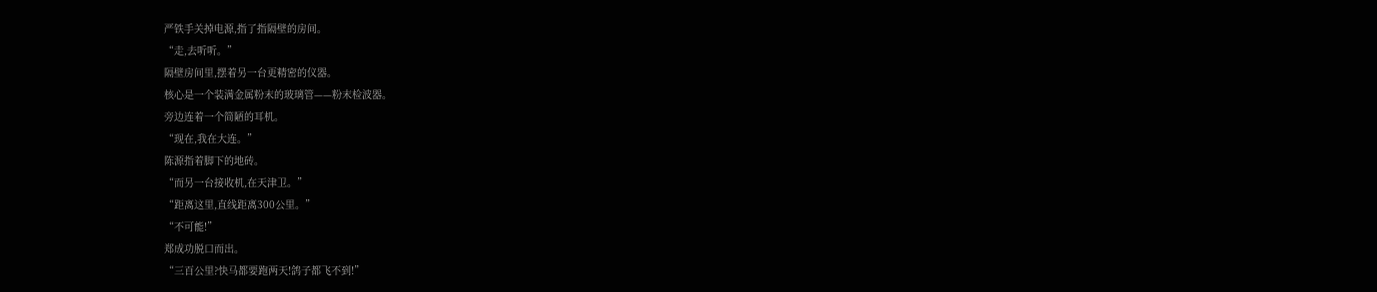严铁手关掉电源,指了指隔壁的房间。
“走,去听听。”
隔壁房间里,摆着另一台更精密的仪器。
核心是一个装满金属粉末的玻璃管——粉末检波器。
旁边连着一个简陋的耳机。
“现在,我在大连。”
陈源指着脚下的地砖。
“而另一台接收机,在天津卫。”
“距离这里,直线距离300公里。”
“不可能!”
郑成功脱口而出。
“三百公里?快马都要跑两天!鸽子都飞不到!”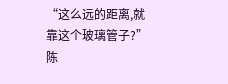“这么远的距离,就靠这个玻璃管子?”
陈